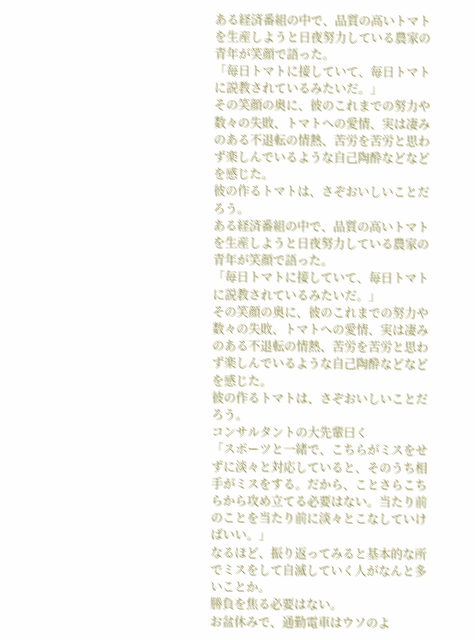ある経済番組の中で、品質の高いトマトを生産しようと日夜努力している農家の青年が笑顔で語った。
「毎日トマトに接していて、毎日トマトに説教されているみたいだ。」
その笑顔の奥に、彼のこれまでの努力や数々の失敗、トマトへの愛情、実は凄みのある不退転の情熱、苦労を苦労と思わず楽しんでいるような自己陶酔などなどを感じた。
彼の作るトマトは、さぞおいしいことだろう。
ある経済番組の中で、品質の高いトマトを生産しようと日夜努力している農家の青年が笑顔で語った。
「毎日トマトに接していて、毎日トマトに説教されているみたいだ。」
その笑顔の奥に、彼のこれまでの努力や数々の失敗、トマトへの愛情、実は凄みのある不退転の情熱、苦労を苦労と思わず楽しんでいるような自己陶酔などなどを感じた。
彼の作るトマトは、さぞおいしいことだろう。
コンサルタントの大先輩曰く
「スポーツと一緒で、こちらがミスをせずに淡々と対応していると、そのうち相手がミスをする。だから、ことさらこちらから攻め立てる必要はない。当たり前のことを当たり前に淡々とこなしていけばいい。」
なるほど、振り返ってみると基本的な所でミスをして自滅していく人がなんと多いことか。
勝負を焦る必要はない。
お盆休みで、通勤電車はウソのよ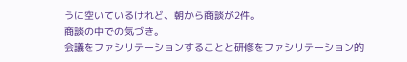うに空いているけれど、朝から商談が2件。
商談の中での気づき。
会議をファシリテーションすることと研修をファシリテーション的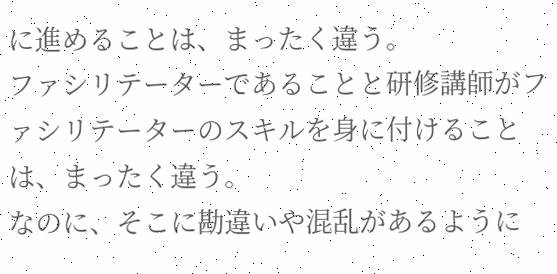に進めることは、まったく違う。
ファシリテーターであることと研修講師がファシリテーターのスキルを身に付けることは、まったく違う。
なのに、そこに勘違いや混乱があるように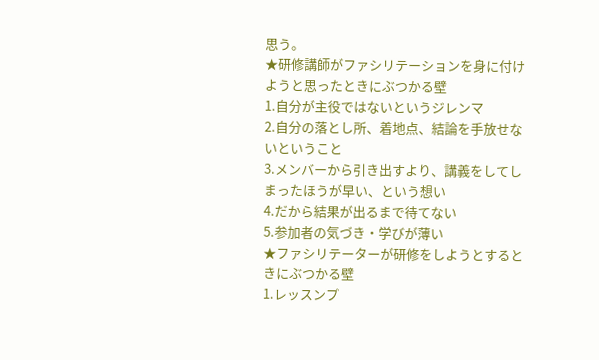思う。
★研修講師がファシリテーションを身に付けようと思ったときにぶつかる壁
1.自分が主役ではないというジレンマ
2.自分の落とし所、着地点、結論を手放せないということ
3.メンバーから引き出すより、講義をしてしまったほうが早い、という想い
4.だから結果が出るまで待てない
5.参加者の気づき・学びが薄い
★ファシリテーターが研修をしようとするときにぶつかる壁
1.レッスンプ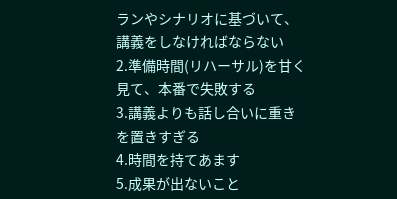ランやシナリオに基づいて、講義をしなければならない
2.準備時間(リハーサル)を甘く見て、本番で失敗する
3.講義よりも話し合いに重きを置きすぎる
4.時間を持てあます
5.成果が出ないこと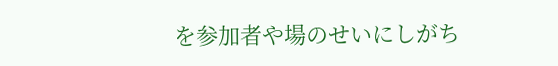を参加者や場のせいにしがち